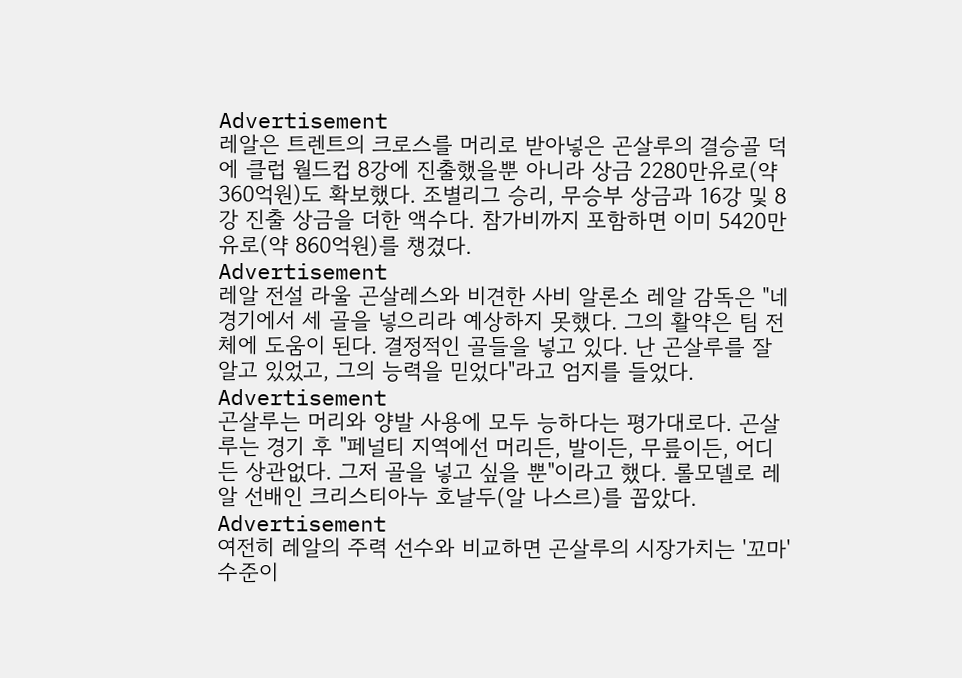Advertisement
레알은 트렌트의 크로스를 머리로 받아넣은 곤살루의 결승골 덕에 클럽 월드컵 8강에 진출했을뿐 아니라 상금 2280만유로(약 360억원)도 확보했다. 조별리그 승리, 무승부 상금과 16강 및 8강 진출 상금을 더한 액수다. 참가비까지 포함하면 이미 5420만유로(약 860억원)를 챙겼다.
Advertisement
레알 전설 라울 곤살레스와 비견한 사비 알론소 레알 감독은 "네 경기에서 세 골을 넣으리라 예상하지 못했다. 그의 활약은 팀 전체에 도움이 된다. 결정적인 골들을 넣고 있다. 난 곤살루를 잘 알고 있었고, 그의 능력을 믿었다"라고 엄지를 들었다.
Advertisement
곤살루는 머리와 양발 사용에 모두 능하다는 평가대로다. 곤살루는 경기 후 "페널티 지역에선 머리든, 발이든, 무릎이든, 어디든 상관없다. 그저 골을 넣고 싶을 뿐"이라고 했다. 롤모델로 레알 선배인 크리스티아누 호날두(알 나스르)를 꼽았다.
Advertisement
여전히 레알의 주력 선수와 비교하면 곤살루의 시장가치는 '꼬마' 수준이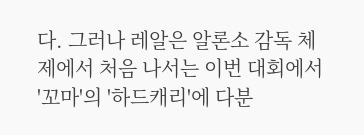다. 그러나 레알은 알론소 감독 체제에서 처음 나서는 이번 대회에서 '꼬마'의 '하드캐리'에 다분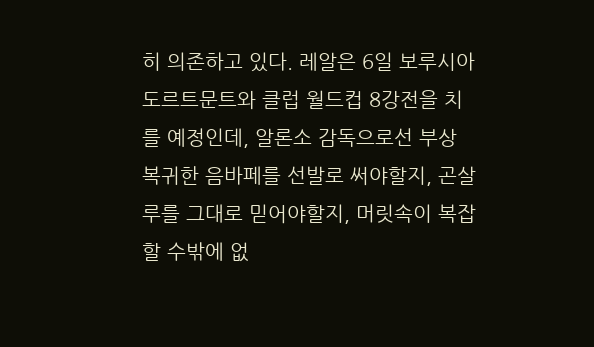히 의존하고 있다. 레알은 6일 보루시아 도르트문트와 클럽 월드컵 8강전을 치를 예정인데, 알론소 감독으로선 부상 복귀한 음바페를 선발로 써야할지, 곤살루를 그대로 믿어야할지, 머릿속이 복잡할 수밖에 없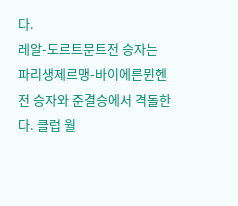다.
레알-도르트문트전 승자는 파리생제르맹-바이에른뮌헨전 승자와 준결승에서 격돌한다. 클럽 월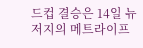드컵 결승은 14일 뉴저지의 메트라이프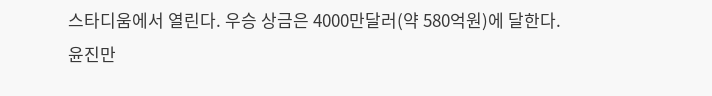스타디움에서 열린다. 우승 상금은 4000만달러(약 580억원)에 달한다.
윤진만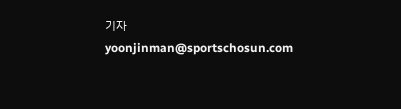기자 yoonjinman@sportschosun.com